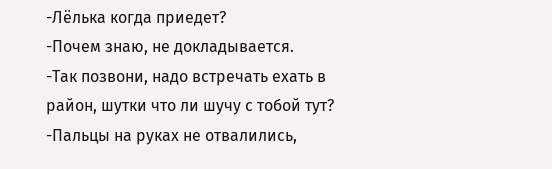-Лёлька когда приедет?
-Почем знаю, не докладывается.
-Так позвони, надо встречать ехать в район, шутки что ли шучу с тобой тут?
-Пальцы на руках не отвалились,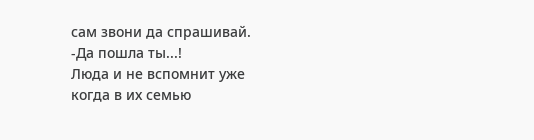сам звони да спрашивай.
-Да пошла ты...!
Люда и не вспомнит уже когда в их семью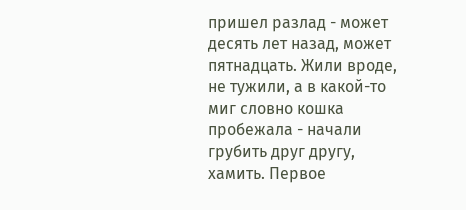пришел разлад - может десять лет назад, может пятнадцать. Жили вроде, не тужили, а в какой-то миг словно кошка пробежала - начали грубить друг другу, хамить. Первое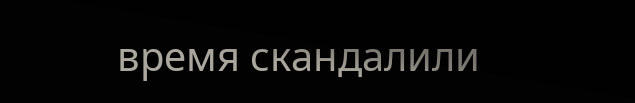время скандалили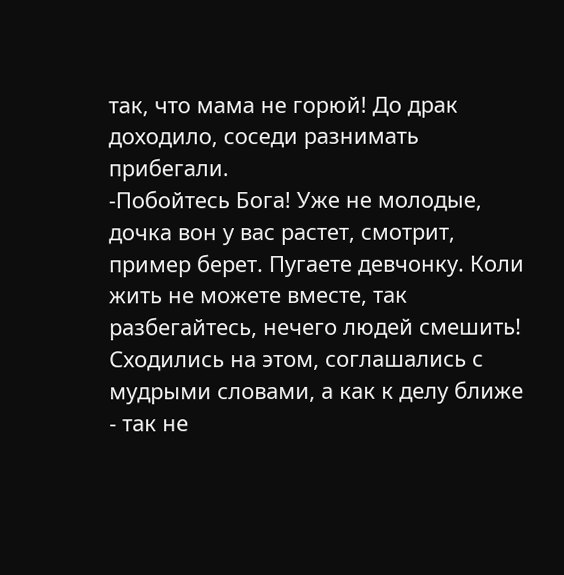так, что мама не горюй! До драк доходило, соседи разнимать прибегали.
-Побойтесь Бога! Уже не молодые, дочка вон у вас растет, смотрит, пример берет. Пугаете девчонку. Коли жить не можете вместе, так разбегайтесь, нечего людей смешить!
Сходились на этом, соглашались с мудрыми словами, а как к делу ближе - так не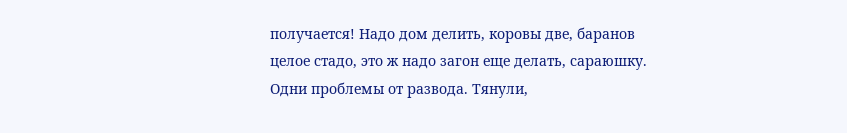получается! Надо дом делить, коровы две, баранов целое стадо, это ж надо загон еще делать, сараюшку. Одни проблемы от развода. Тянули,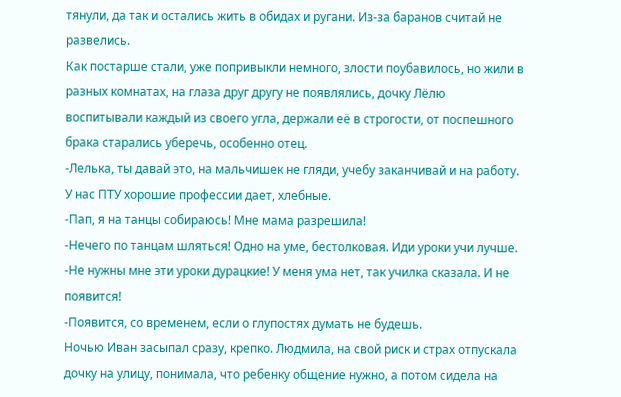тянули, да так и остались жить в обидах и ругани. Из-за баранов считай не развелись.
Как постарше стали, уже попривыкли немного, злости поубавилось, но жили в разных комнатах, на глаза друг другу не появлялись, дочку Лёлю воспитывали каждый из своего угла, держали её в строгости, от поспешного брака старались уберечь, особенно отец.
-Лелька, ты давай это, на мальчишек не гляди, учебу заканчивай и на работу. У нас ПТУ хорошие профессии дает, хлебные.
-Пап, я на танцы собираюсь! Мне мама разрешила!
-Нечего по танцам шляться! Одно на уме, бестолковая. Иди уроки учи лучше.
-Не нужны мне эти уроки дурацкие! У меня ума нет, так училка сказала. И не появится!
-Появится, со временем, если о глупостях думать не будешь.
Ночью Иван засыпал сразу, крепко. Людмила, на свой риск и страх отпускала дочку на улицу, понимала, что ребенку общение нужно, а потом сидела на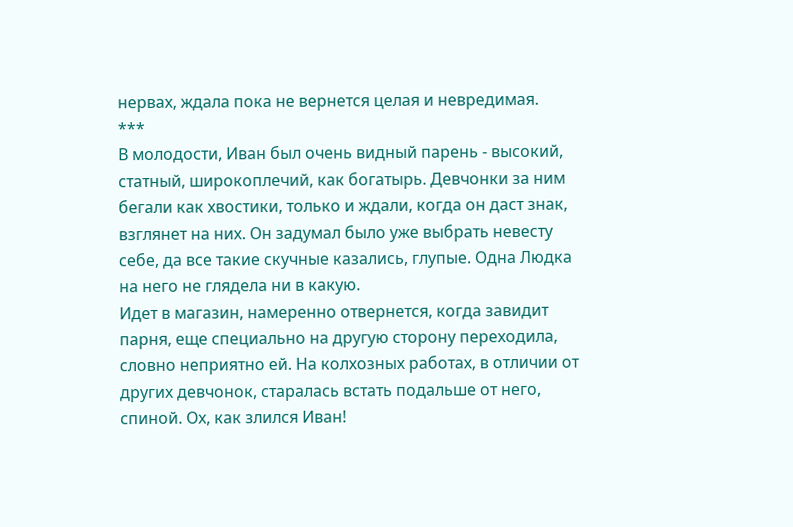нервах, ждала пока не вернется целая и невредимая.
***
В молодости, Иван был очень видный парень - высокий, статный, широкоплечий, как богатырь. Девчонки за ним бегали как хвостики, только и ждали, когда он даст знак, взглянет на них. Он задумал было уже выбрать невесту себе, да все такие скучные казались, глупые. Одна Людка на него не глядела ни в какую.
Идет в магазин, намеренно отвернется, когда завидит парня, еще специально на другую сторону переходила, словно неприятно ей. На колхозных работах, в отличии от других девчонок, старалась встать подальше от него, спиной. Ох, как злился Иван!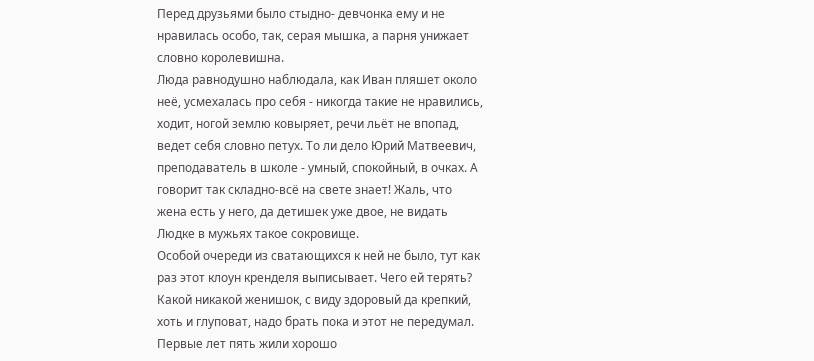Перед друзьями было стыдно- девчонка ему и не нравилась особо, так, серая мышка, а парня унижает словно королевишна.
Люда равнодушно наблюдала, как Иван пляшет около неё, усмехалась про себя - никогда такие не нравились, ходит, ногой землю ковыряет, речи льёт не впопад, ведет себя словно петух. То ли дело Юрий Матвеевич, преподаватель в школе - умный, спокойный, в очках. А говорит так складно-всё на свете знает! Жаль, что жена есть у него, да детишек уже двое, не видать Людке в мужьях такое сокровище.
Особой очереди из сватающихся к ней не было, тут как раз этот клоун кренделя выписывает. Чего ей терять? Какой никакой женишок, с виду здоровый да крепкий, хоть и глуповат, надо брать пока и этот не передумал.
Первые лет пять жили хорошо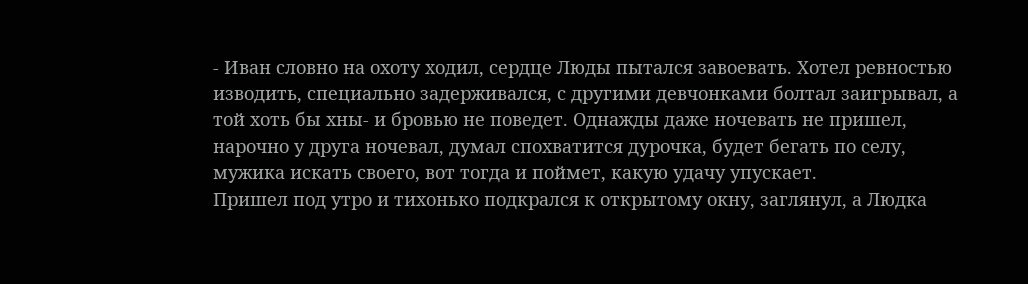- Иван словно на охоту ходил, сердце Люды пытался завоевать. Хотел ревностью изводить, специально задерживался, с другими девчонками болтал заигрывал, а той хоть бы хны- и бровью не поведет. Однажды даже ночевать не пришел, нарочно у друга ночевал, думал спохватится дурочка, будет бегать по селу, мужика искать своего, вот тогда и поймет, какую удачу упускает.
Пришел под утро и тихонько подкрался к открытому окну, заглянул, а Людка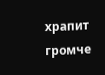храпит громче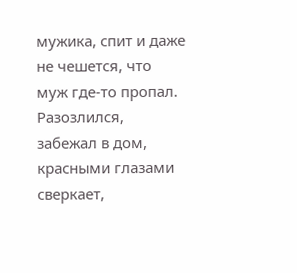мужика, спит и даже не чешется, что муж где-то пропал. Разозлился, забежал в дом, красными глазами сверкает,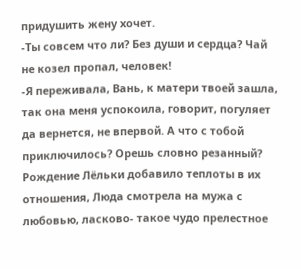придушить жену хочет.
-Ты совсем что ли? Без души и сердца? Чай не козел пропал, человек!
-Я переживала, Вань, к матери твоей зашла, так она меня успокоила, говорит, погуляет да вернется, не впервой. А что с тобой приключилось? Орешь словно резанный?
Рождение Лёльки добавило теплоты в их отношения, Люда смотрела на мужа с любовью, ласково- такое чудо прелестное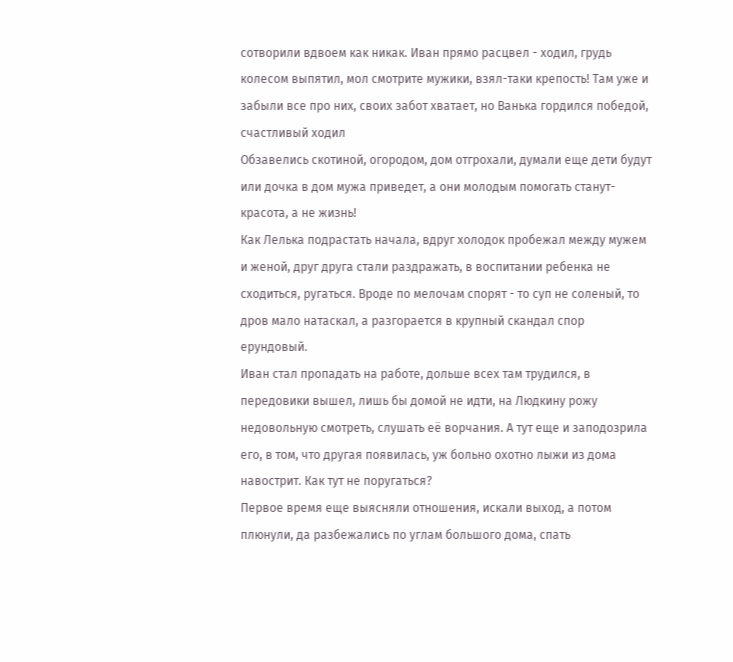сотворили вдвоем как никак. Иван прямо расцвел - ходил, грудь колесом выпятил, мол смотрите мужики, взял-таки крепость! Там уже и забыли все про них, своих забот хватает, но Ванька гордился победой, счастливый ходил
Обзавелись скотиной, огородом, дом отгрохали, думали еще дети будут или дочка в дом мужа приведет, а они молодым помогать станут- красота, а не жизнь!
Как Лелька подрастать начала, вдруг холодок пробежал между мужем и женой, друг друга стали раздражать, в воспитании ребенка не сходиться, ругаться. Вроде по мелочам спорят - то суп не соленый, то дров мало натаскал, а разгорается в крупный скандал спор ерундовый.
Иван стал пропадать на работе, дольше всех там трудился, в передовики вышел, лишь бы домой не идти, на Людкину рожу недовольную смотреть, слушать её ворчания. А тут еще и заподозрила его, в том, что другая появилась, уж больно охотно лыжи из дома навострит. Как тут не поругаться?
Первое время еще выясняли отношения, искали выход, а потом плюнули, да разбежались по углам большого дома, спать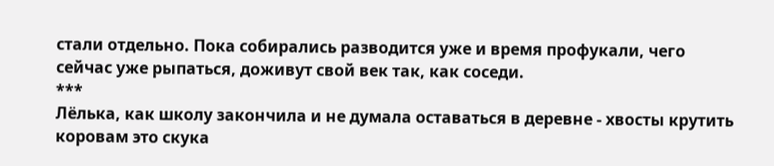стали отдельно. Пока собирались разводится уже и время профукали, чего сейчас уже рыпаться, доживут свой век так, как соседи.
***
Лёлька, как школу закончила и не думала оставаться в деревне - хвосты крутить коровам это скука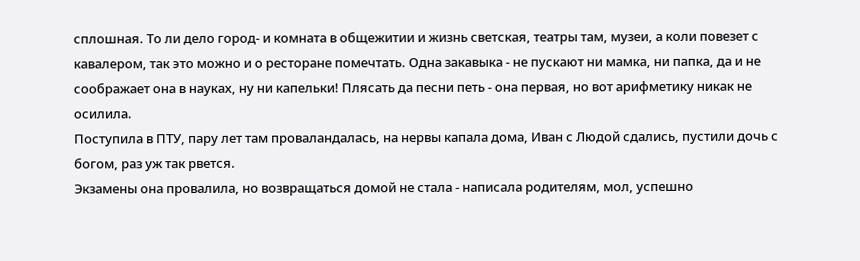сплошная. То ли дело город- и комната в общежитии и жизнь светская, театры там, музеи, а коли повезет с кавалером, так это можно и о ресторане помечтать. Одна закавыка - не пускают ни мамка, ни папка, да и не соображает она в науках, ну ни капельки! Плясать да песни петь - она первая, но вот арифметику никак не осилила.
Поступила в ПТУ, пару лет там проваландалась, на нервы капала дома, Иван с Людой сдались, пустили дочь с богом, раз уж так рвется.
Экзамены она провалила, но возвращаться домой не стала - написала родителям, мол, успешно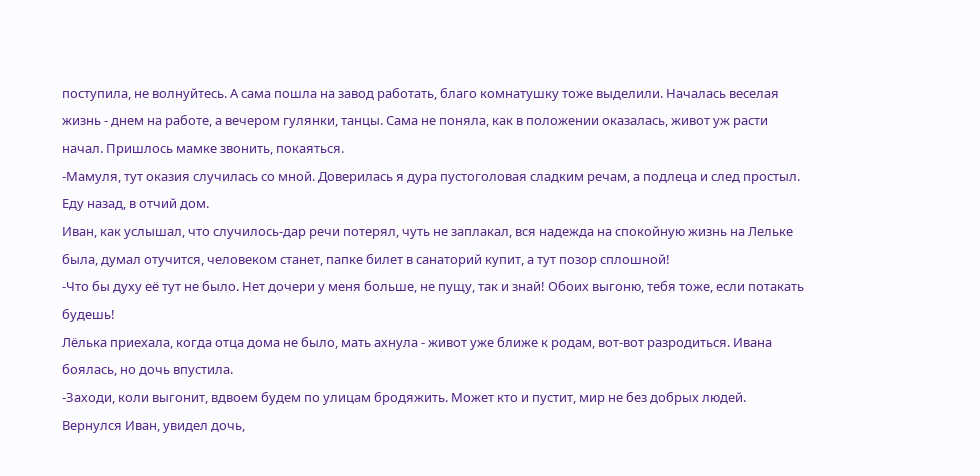поступила, не волнуйтесь. А сама пошла на завод работать, благо комнатушку тоже выделили. Началась веселая жизнь - днем на работе, а вечером гулянки, танцы. Сама не поняла, как в положении оказалась, живот уж расти начал. Пришлось мамке звонить, покаяться.
-Мамуля, тут оказия случилась со мной. Доверилась я дура пустоголовая сладким речам, а подлеца и след простыл. Еду назад, в отчий дом.
Иван, как услышал, что случилось-дар речи потерял, чуть не заплакал, вся надежда на спокойную жизнь на Лельке была, думал отучится, человеком станет, папке билет в санаторий купит, а тут позор сплошной!
-Что бы духу её тут не было. Нет дочери у меня больше, не пущу, так и знай! Обоих выгоню, тебя тоже, если потакать будешь!
Лёлька приехала, когда отца дома не было, мать ахнула - живот уже ближе к родам, вот-вот разродиться. Ивана боялась, но дочь впустила.
-Заходи, коли выгонит, вдвоем будем по улицам бродяжить. Может кто и пустит, мир не без добрых людей.
Вернулся Иван, увидел дочь,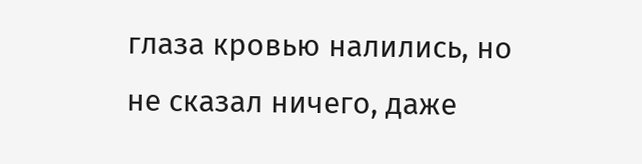глаза кровью налились, но не сказал ничего, даже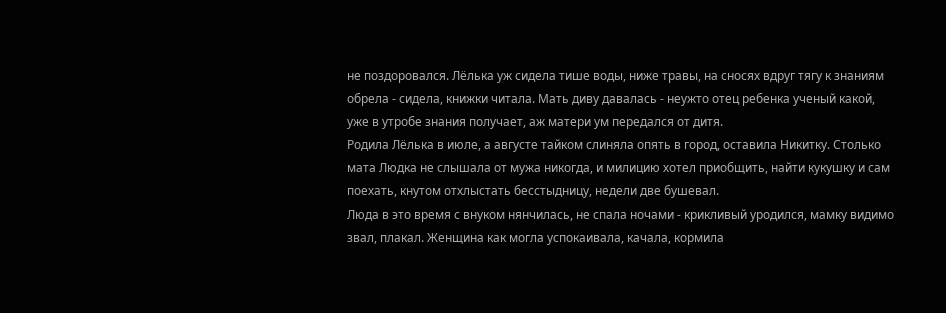не поздоровался. Лёлька уж сидела тише воды, ниже травы, на сносях вдруг тягу к знаниям обрела - сидела, книжки читала. Мать диву давалась - неужто отец ребенка ученый какой, уже в утробе знания получает, аж матери ум передался от дитя.
Родила Лёлька в июле, а августе тайком слиняла опять в город, оставила Никитку. Столько мата Людка не слышала от мужа никогда, и милицию хотел приобщить, найти кукушку и сам поехать, кнутом отхлыстать бесстыдницу, недели две бушевал.
Люда в это время с внуком нянчилась, не спала ночами - крикливый уродился, мамку видимо звал, плакал. Женщина как могла успокаивала, качала, кормила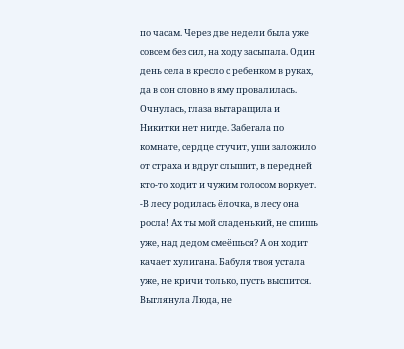по часам. Через две недели была уже совсем без сил, на ходу засыпала. Один день села в кресло с ребенком в руках, да в сон словно в яму провалилась. Очнулась, глаза вытаращила и Никитки нет нигде. Забегала по комнате, сердце стучит, уши заложило от страха и вдруг слышит, в передней кто-то ходит и чужим голосом воркует.
-В лесу родилась ёлочка, в лесу она росла! Ах ты мой сладенький, не спишь уже, над дедом смеёшься? А он ходит качает хулигана. Бабуля твоя устала уже, не кричи только, пусть выспится.
Выглянула Люда, не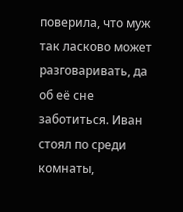поверила, что муж так ласково может разговаривать, да об её сне заботиться. Иван стоял по среди комнаты,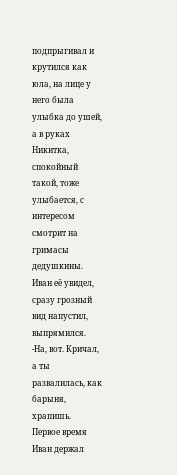подпрыгивал и крутился как юла, на лице у него была улыбка до ушей, а в руках Никитка, спокойный такой, тоже улыбается, с интересом смотрит на гримасы дедушкины. Иван её увидел, сразу грозный вид напустил, выпрямился.
-На, вот. Кричал, а ты развалилась, как барыня, храпишь.
Первое время Иван держал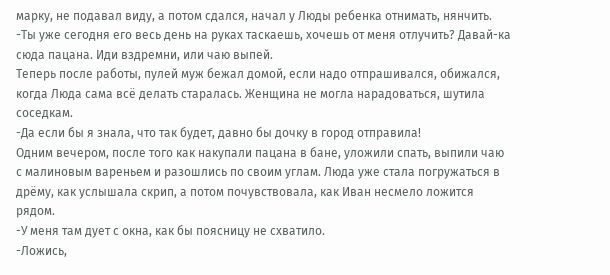марку, не подавал виду, а потом сдался, начал у Люды ребенка отнимать, нянчить.
-Ты уже сегодня его весь день на руках таскаешь, хочешь от меня отлучить? Давай-ка сюда пацана. Иди вздремни, или чаю выпей.
Теперь после работы, пулей муж бежал домой, если надо отпрашивался, обижался, когда Люда сама всё делать старалась. Женщина не могла нарадоваться, шутила соседкам.
-Да если бы я знала, что так будет, давно бы дочку в город отправила!
Одним вечером, после того как накупали пацана в бане, уложили спать, выпили чаю с малиновым вареньем и разошлись по своим углам. Люда уже стала погружаться в дрёму, как услышала скрип, а потом почувствовала, как Иван несмело ложится рядом.
-У меня там дует с окна, как бы поясницу не схватило.
-Ложись,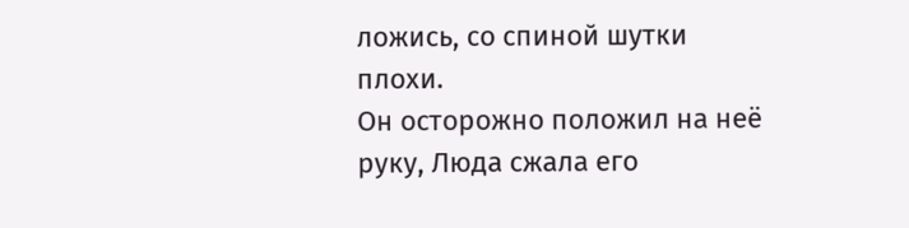ложись, со спиной шутки плохи.
Он осторожно положил на неё руку, Люда сжала его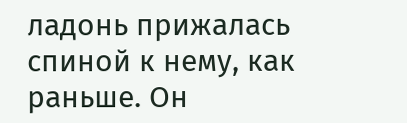ладонь прижалась спиной к нему, как раньше. Он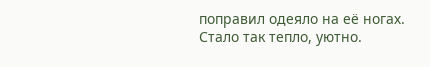поправил одеяло на её ногах. Стало так тепло, уютно.